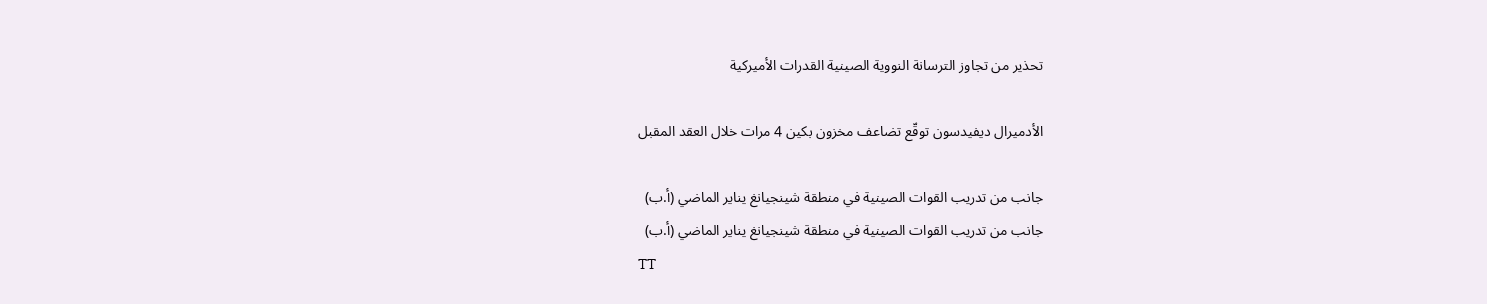تحذير من تجاوز الترسانة النووية الصينية القدرات الأميركية

الأدميرال ديفيدسون توقّع تضاعف مخزون بكين 4 مرات خلال العقد المقبل

جانب من تدريب القوات الصينية في منطقة شينجيانغ يناير الماضي (أ.ب)
جانب من تدريب القوات الصينية في منطقة شينجيانغ يناير الماضي (أ.ب)
TT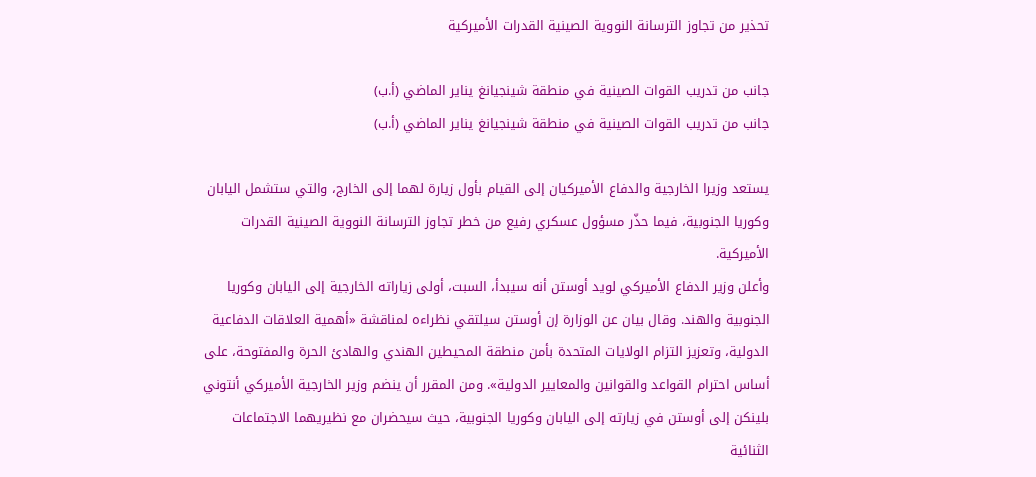تحذير من تجاوز الترسانة النووية الصينية القدرات الأميركية

جانب من تدريب القوات الصينية في منطقة شينجيانغ يناير الماضي (أ.ب)
جانب من تدريب القوات الصينية في منطقة شينجيانغ يناير الماضي (أ.ب)

يستعد وزيرا الخارجية والدفاع الأميركيان إلى القيام بأول زيارة لهما إلى الخارج، والتي ستشمل اليابان وكوريا الجنوبية، فيما حذّر مسؤول عسكري رفيع من خطر تجاوز الترسانة النووية الصينية القدرات الأميركية.
وأعلن وزير الدفاع الأميركي لويد أوستن أنه سيبدأ، السبت، أولى زياراته الخارجية إلى اليابان وكوريا الجنوبية والهند. وقال بيان عن الوزارة إن أوستن سيلتقي نظراءه لمناقشة «أهمية العلاقات الدفاعية الدولية، وتعزيز التزام الولايات المتحدة بأمن منطقة المحيطين الهندي والهادئ الحرة والمفتوحة، على أساس احترام القواعد والقوانين والمعايير الدولية». ومن المقرر أن ينضم وزير الخارجية الأميركي أنتوني بلينكن إلى أوستن في زيارته إلى اليابان وكوريا الجنوبية، حيث سيحضران مع نظيريهما الاجتماعات الثنائية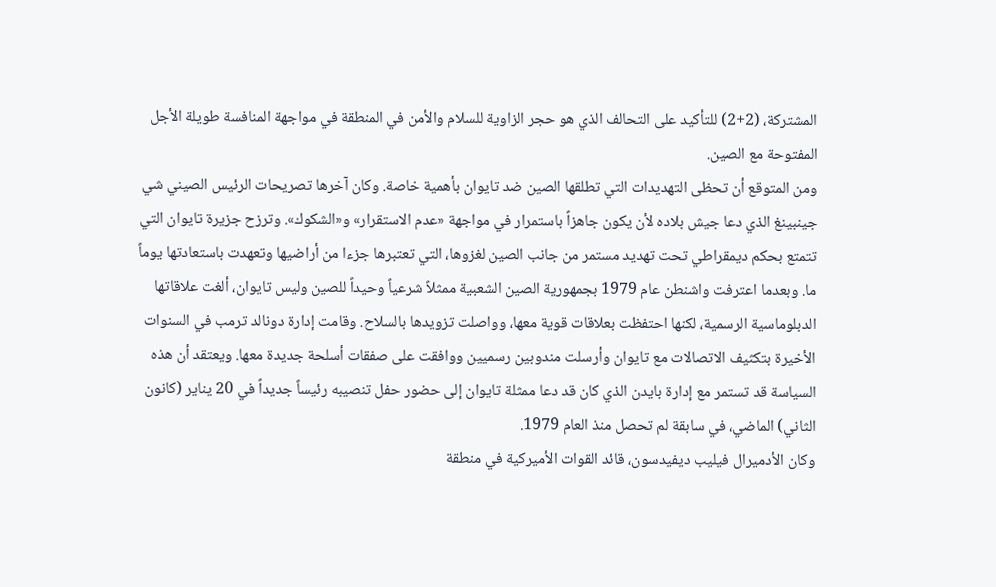المشتركة، (2+2) للتأكيد على التحالف الذي هو حجر الزاوية للسلام والأمن في المنطقة في مواجهة المنافسة طويلة الأجل المفتوحة مع الصين.
ومن المتوقع أن تحظى التهديدات التي تطلقها الصين ضد تايوان بأهمية خاصة. وكان آخرها تصريحات الرئيس الصيني شي جينبينغ الذي دعا جيش بلاده لأن يكون جاهزاً باستمرار في مواجهة «عدم الاستقرار» و«الشكوك». وترزح جزيرة تايوان التي تتمتع بحكم ديمقراطي تحت تهديد مستمر من جانب الصين لغزوها، التي تعتبرها جزءا من أراضيها وتعهدت باستعادتها يوماً ما. وبعدما اعترفت واشنطن عام 1979 بجمهورية الصين الشعبية ممثلاً شرعياً وحيداً للصين وليس تايوان، ألغت علاقاتها الدبلوماسية الرسمية، لكنها احتفظت بعلاقات قوية معها، وواصلت تزويدها بالسلاح. وقامت إدارة دونالد ترمب في السنوات الأخيرة بتكثيف الاتصالات مع تايوان وأرسلت مندوبين رسميين ووافقت على صفقات أسلحة جديدة معها. ويعتقد أن هذه السياسة قد تستمر مع إدارة بايدن الذي كان قد دعا ممثلة تايوان إلى حضور حفل تنصيبه رئيساً جديداً في 20 يناير (كانون الثاني) الماضي، في سابقة لم تحصل منذ العام 1979.
وكان الأدميرال فيليب ديفيدسون، قائد القوات الأميركية في منطقة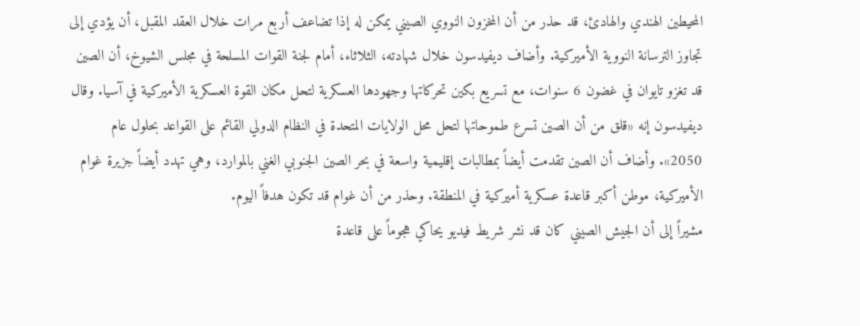المحيطين الهندي والهادئ، قد حذر من أن المخزون النووي الصيني يمكن له إذا تضاعف أربع مرات خلال العقد المقبل، أن يؤدي إلى تجاوز الترسانة النووية الأميركية. وأضاف ديفيدسون خلال شهادته، الثلاثاء، أمام لجنة القوات المسلحة في مجلس الشيوخ، أن الصين قد تغزو تايوان في غضون 6 سنوات، مع تسريع بكين تحركاتها وجهودها العسكرية لتحل مكان القوة العسكرية الأميركية في آسيا. وقال ديفيدسون إنه «قلق من أن الصين تسرع طموحاتها لتحل محل الولايات المتحدة في النظام الدولي القائم على القواعد بحلول عام 2050». وأضاف أن الصين تقدمت أيضاً بمطالبات إقليمية واسعة في بحر الصين الجنوبي الغني بالموارد، وهي تهدد أيضاً جزيرة غوام الأميركية، موطن أكبر قاعدة عسكرية أميركية في المنطقة. وحذر من أن غوام قد تكون هدفاً اليوم.
مشيراً إلى أن الجيش الصيني كان قد نشر شريط فيديو يحاكي هجوماً على قاعدة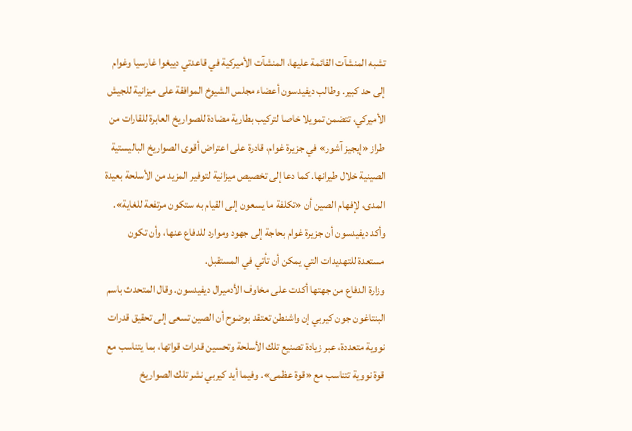تشبه المنشآت القائمة عليها، المنشآت الأميركية في قاعدتي دييغوا غارسيا وغوام إلى حد كبير. وطالب ديفيدسون أعضاء مجلس الشيوخ الموافقة على ميزانية للجيش الأميركي، تتضمن تمويلا خاصا لتركيب بطارية مضادة للصواريخ العابرة للقارات من طراز «إيجيز آشور» في جزيرة غوام، قادرة على اعتراض أقوى الصواريخ الباليستية الصينية خلال طيرانها. كما دعا إلى تخصيص ميزانية لتوفير المزيد من الأسلحة بعيدة المدى، لإفهام الصين أن «تكلفة ما يسعون إلى القيام به ستكون مرتفعة للغاية». وأكد ديفيدسون أن جزيرة غوام بحاجة إلى جهود وموارد للدفاع عنها، وأن تكون مستعدة للتهديدات التي يمكن أن تأتي في المستقبل.
وزارة الدفاع من جهتها أكدت على مخاوف الأدميرال ديفيدسون. وقال المتحدث باسم البنتاغون جون كيربي إن واشنطن تعتقد بوضوح أن الصين تسعى إلى تحقيق قدرات نووية متعددة، عبر زيادة تصنيع تلك الأسلحة وتحسين قدرات قواتها، بما يتناسب مع قوة نووية تتناسب مع «قوة عظمى». وفيما أيد كيربي نشر تلك الصواريخ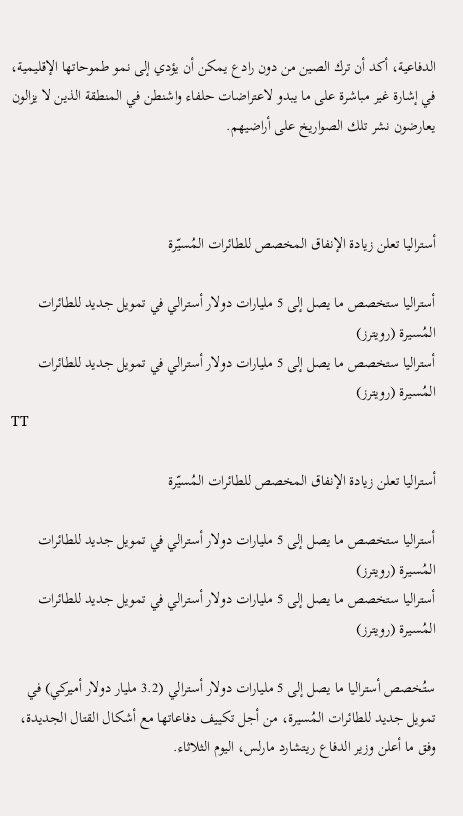الدفاعية، أكد أن ترك الصين من دون رادع يمكن أن يؤدي إلى نمو طموحاتها الإقليمية، في إشارة غير مباشرة على ما يبدو لاعتراضات حلفاء واشنطن في المنطقة الذين لا يزالون يعارضون نشر تلك الصواريخ على أراضيهم.



أستراليا تعلن زيادة الإنفاق المخصص للطائرات المُسيّرة

أستراليا ستخصص ما يصل إلى 5 مليارات دولار أسترالي في تمويل جديد للطائرات المُسيرة (رويترز)
أستراليا ستخصص ما يصل إلى 5 مليارات دولار أسترالي في تمويل جديد للطائرات المُسيرة (رويترز)
TT

أستراليا تعلن زيادة الإنفاق المخصص للطائرات المُسيّرة

أستراليا ستخصص ما يصل إلى 5 مليارات دولار أسترالي في تمويل جديد للطائرات المُسيرة (رويترز)
أستراليا ستخصص ما يصل إلى 5 مليارات دولار أسترالي في تمويل جديد للطائرات المُسيرة (رويترز)

ستُخصص أستراليا ما يصل إلى 5 مليارات دولار أسترالي (3.2 مليار دولار أميركي) في تمويل جديد للطائرات المُسيرة، من أجل تكييف دفاعاتها مع أشكال القتال الجديدة، وفق ما أعلن وزير الدفاع ريتشارد مارلس، اليوم الثلاثاء.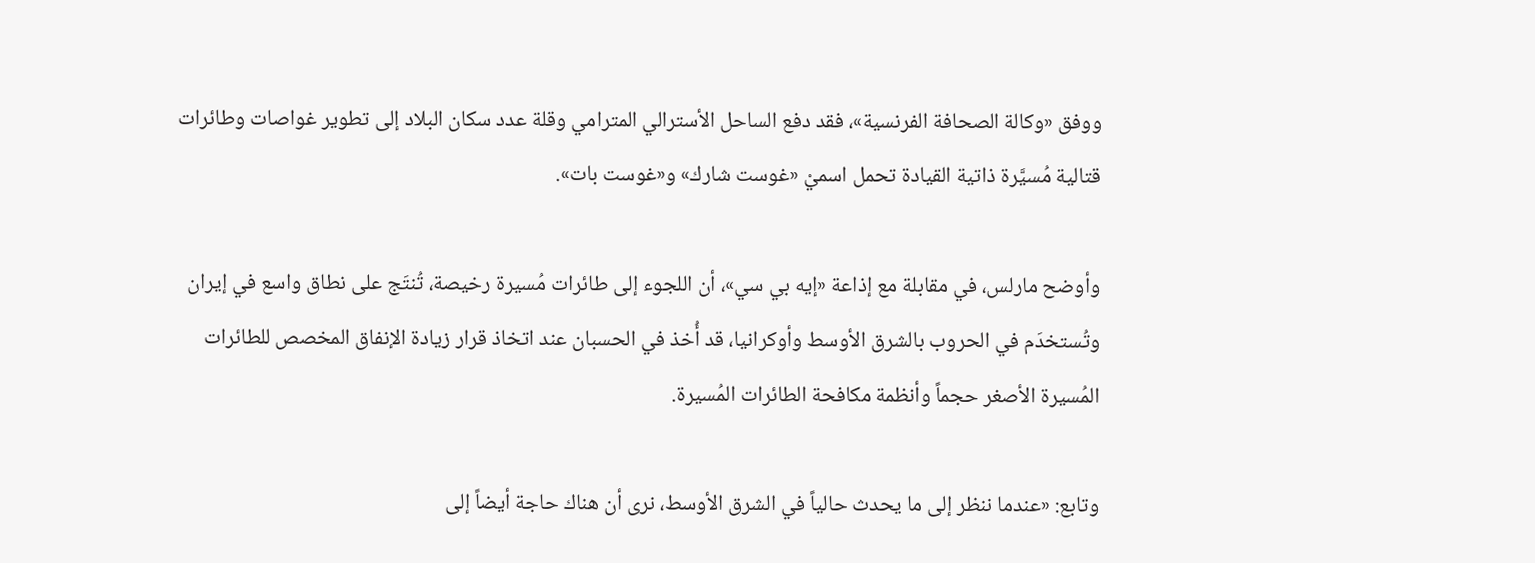ووفق «وكالة الصحافة الفرنسية»، فقد دفع الساحل الأسترالي المترامي وقلة عدد سكان البلاد إلى تطوير غواصات وطائرات قتالية مُسيَّرة ذاتية القيادة تحمل اسميْ «غوست شارك» و«غوست بات».

وأوضح مارلس، في مقابلة مع إذاعة «إيه بي سي»، أن اللجوء إلى طائرات مُسيرة رخيصة، تُنتَج على نطاق واسع في إيران وتُستخدَم في الحروب بالشرق الأوسط وأوكرانيا، قد أُخذ في الحسبان عند اتخاذ قرار زيادة الإنفاق المخصص للطائرات المُسيرة الأصغر حجماً وأنظمة مكافحة الطائرات المُسيرة.

وتابع: «عندما ننظر إلى ما يحدث حالياً في الشرق الأوسط، نرى أن هناك حاجة أيضاً إلى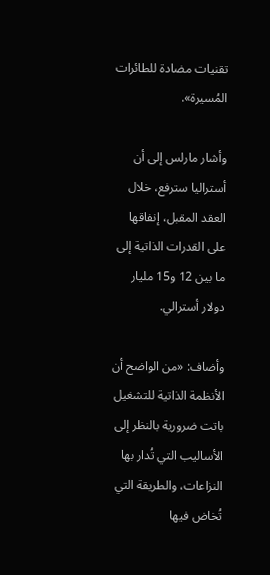تقنيات مضادة للطائرات المُسيرة».

وأشار مارلس إلى أن أستراليا سترفع، خلال العقد المقبل، إنفاقها على القدرات الذاتية إلى ما بين 12 و15 مليار دولار أسترالي.

وأضاف: «من الواضح أن الأنظمة الذاتية للتشغيل باتت ضرورية بالنظر إلى الأساليب التي تُدار بها النزاعات، والطريقة التي تُخاض فيها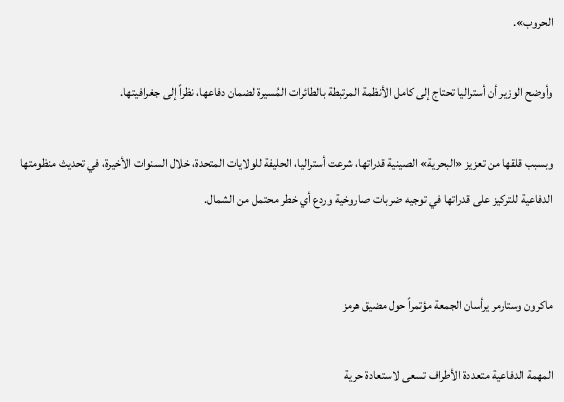الحروب».

وأوضح الوزير أن أستراليا تحتاج إلى كامل الأنظمة المرتبطة بالطائرات المُسيرة لضمان دفاعها، نظراً إلى جغرافيتها.

وبسبب قلقها من تعزيز «البحرية» الصينية قدراتها، شرعت أستراليا، الحليفة للولايات المتحدة، خلال السنوات الأخيرة، في تحديث منظومتها الدفاعية للتركيز على قدراتها في توجيه ضربات صاروخية وردع أي خطر محتمل من الشمال.


ماكرون وستارمر يرأسان الجمعة مؤتمراً حول مضيق هرمز

المهمة الدفاعية متعددة الأطراف تسعى لاستعادة حرية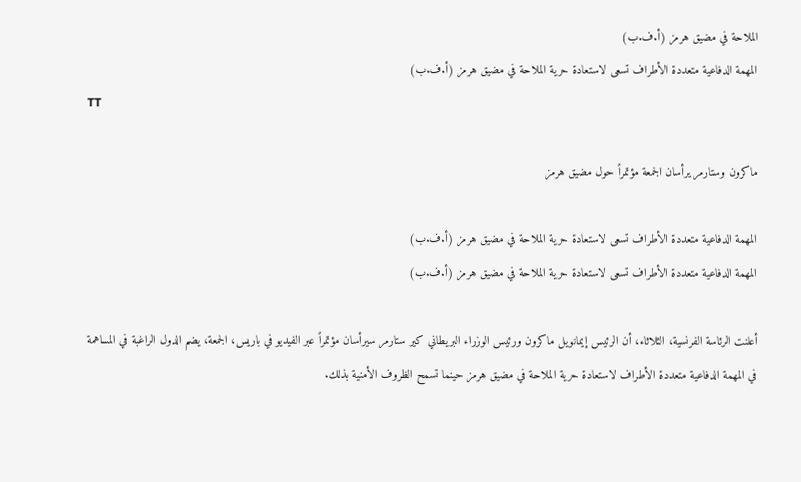الملاحة في مضيق هرمز (أ.ف.ب)
المهمة الدفاعية متعددة الأطراف تسعى لاستعادة حرية الملاحة في مضيق هرمز (أ.ف.ب)
TT

ماكرون وستارمر يرأسان الجمعة مؤتمراً حول مضيق هرمز

المهمة الدفاعية متعددة الأطراف تسعى لاستعادة حرية الملاحة في مضيق هرمز (أ.ف.ب)
المهمة الدفاعية متعددة الأطراف تسعى لاستعادة حرية الملاحة في مضيق هرمز (أ.ف.ب)

أعلنت الرئاسة الفرنسية، الثلاثاء، أن الرئيس إيمانويل ماكرون ورئيس الوزراء البريطاني كير ستارمر سيرأسان مؤتمراً عبر الفيديو في باريس، الجمعة، يضم الدول الراغبة في المساهمة في المهمة الدفاعية متعددة الأطراف لاستعادة حرية الملاحة في مضيق هرمز حينما تسمح الظروف الأمنية بذلك.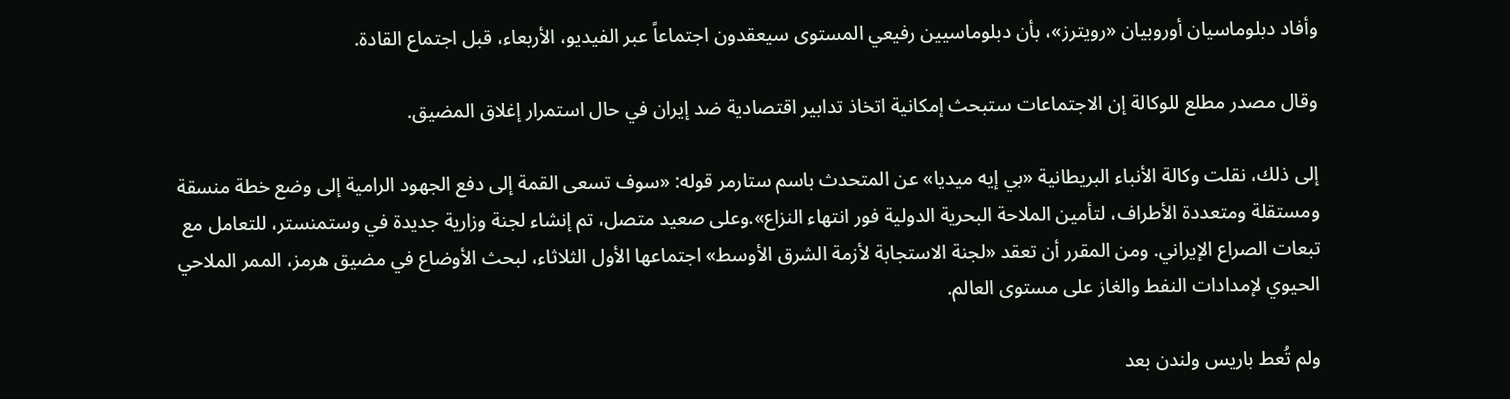وأفاد دبلوماسيان أوروبيان «رويترز»، بأن دبلوماسيين رفيعي المستوى سيعقدون اجتماعاً عبر الفيديو، الأربعاء، قبل اجتماع القادة.

وقال مصدر مطلع للوكالة إن الاجتماعات ستبحث إمكانية اتخاذ تدابير اقتصادية ضد إيران في حال استمرار إغلاق المضيق.

إلى ذلك، نقلت وكالة الأنباء البريطانية «بي إيه ميديا» عن المتحدث باسم ستارمر قوله: «سوف تسعى القمة إلى دفع الجهود الرامية إلى وضع خطة منسقة ومستقلة ومتعددة الأطراف، لتأمين الملاحة البحرية الدولية فور انتهاء النزاع».وعلى صعيد متصل، تم إنشاء لجنة وزارية جديدة في وستمنستر، للتعامل مع تبعات الصراع الإيراني. ومن المقرر أن تعقد «لجنة الاستجابة لأزمة الشرق الأوسط» اجتماعها الأول الثلاثاء، لبحث الأوضاع في مضيق هرمز، الممر الملاحي الحيوي لإمدادات النفط والغاز على مستوى العالم.

ولم تُعط باريس ولندن بعد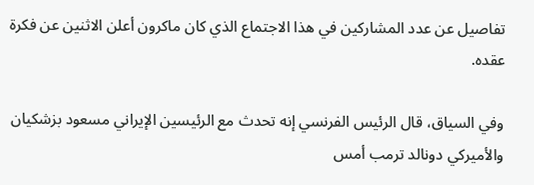تفاصيل عن عدد المشاركين في هذا الاجتماع الذي كان ماكرون أعلن الاثنين عن فكرة عقده.

وفي السياق، قال الرئيس الفرنسي إنه تحدث مع الرئيسين ‌الإيراني مسعود ‌بزشكيان والأميركي دونالد ترمب أمس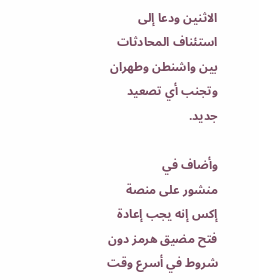الاثنين ودعا إلى استئناف المحادثات بين واشنطن وطهران وتجنب أي ‌تصعيد جديد.

وأضاف ‌في منشور ‌على ‌منصة إكس إنه يجب إعادة فتح ‌مضيق هرمز دون شروط في أسرع وقت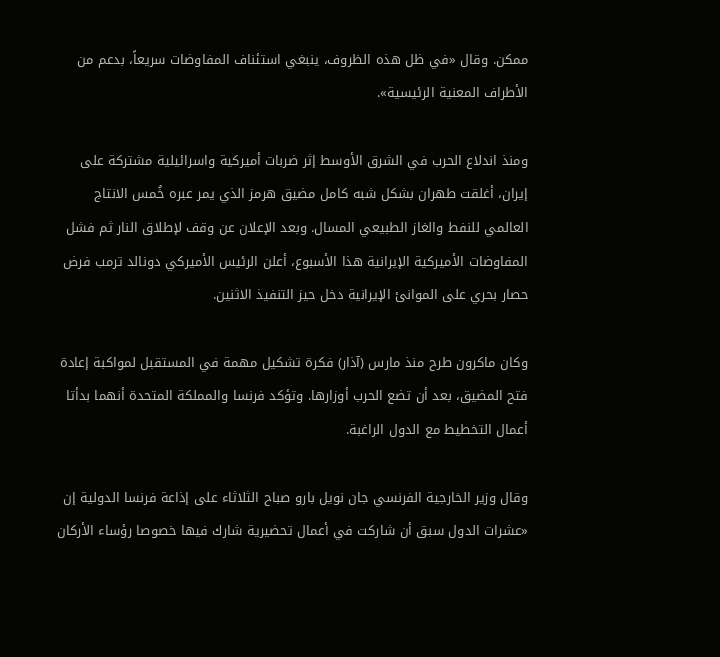ممكن. وقال «في ظل هذه الظروف، ينبغي استئناف المفاوضات سريعاً، بدعم من الأطراف المعنية الرئيسية».

ومنذ اندلاع الحرب في الشرق الأوسط إثر ضربات أميركية واسرائيلية مشتركة على إيران، أغلقت طهران بشكل شبه كامل مضيق هرمز الذي يمر عبره خُمس الانتاج العالمي للنفط والغاز الطبيعي المسال. وبعد الإعلان عن وقف لإطلاق النار ثم فشل المفاوضات الأميركية الإيرانية هذا الأسبوع، أعلن الرئيس الأميركي دونالد ترمب فرض حصار بحري على الموانئ الإيرانية دخل حيز التنفيذ الاثنين.

وكان ماكرون طرح منذ مارس (آذار) فكرة تشكيل مهمة في المستقبل لمواكبة إعادة فتح المضيق، بعد أن تضع الحرب أوزارها. وتؤكد فرنسا والمملكة المتحدة أنهما بدأتا أعمال التخطيط مع الدول الراغبة.

وقال وزير الخارجية الفرنسي جان نويل بارو صباح الثلاثاء على إذاعة فرنسا الدولية إن «عشرات الدول سبق أن شاركت في أعمال تحضيرية شارك فيها خصوصا رؤساء الأركان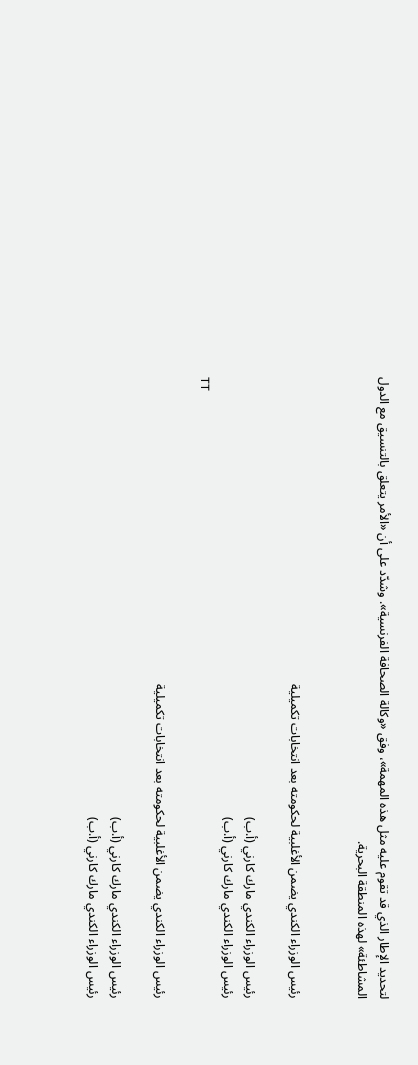لتحديد الإطار الذي قد تقوم عليه مثل هذه المهمة»، وفق «وكالة الصحافة الفرنسية». وشدّد على أن «الأمر يتعلق بالتنسيق مع الدول المشاطئة» لهذه المنطقة البحرية.


رئيس الوزراء الكندي يضمن الأغلبية لحكومته بعد انتخابات تكميلية

رئيس الوزراء الكندي مارك كارني (أ.ب)
رئيس الوزراء الكندي مارك كارني (أ.ب)
TT

رئيس الوزراء الكندي يضمن الأغلبية لحكومته بعد انتخابات تكميلية

رئيس الوزراء الكندي مارك كارني (أ.ب)
رئيس الوزراء الكندي مارك كارني (أ.ب)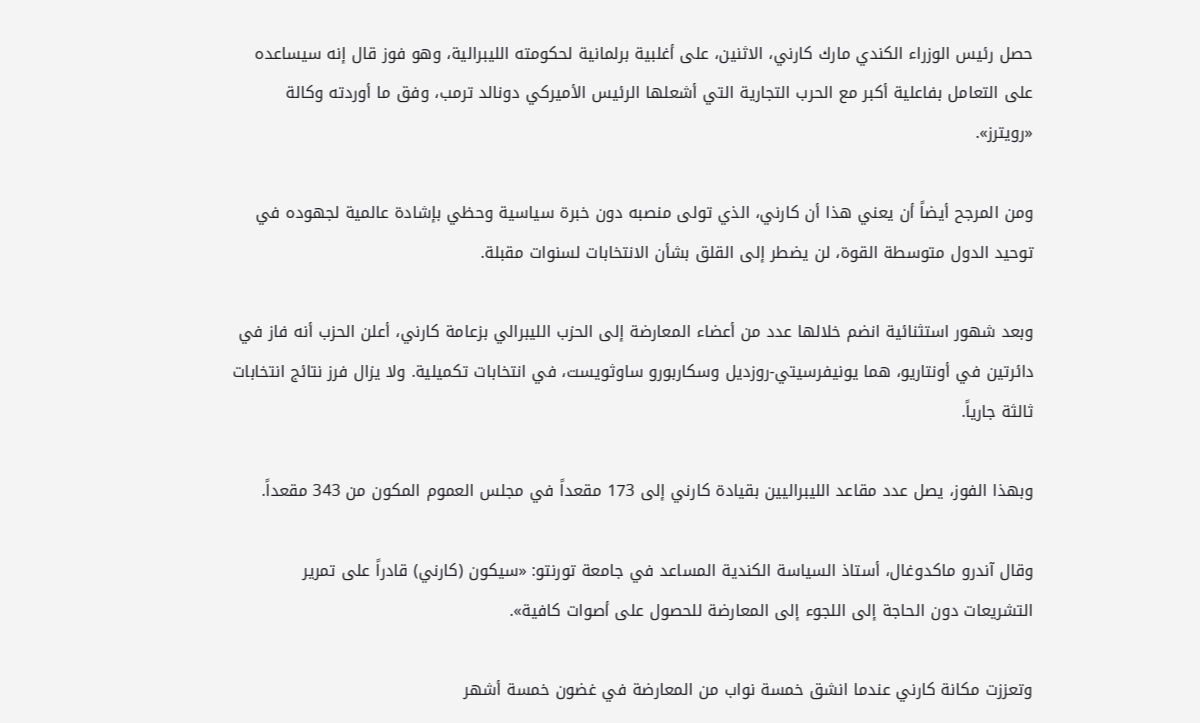حصل ‌رئيس الوزراء الكندي مارك كارني، الاثنين، على أغلبية برلمانية لحكومته الليبرالية، وهو فوز قال إنه سيساعده على التعامل بفاعلية أكبر مع الحرب التجارية التي أشعلها الرئيس الأميركي دونالد ترمب، وفق ما أوردته وكالة «رويترز».

ومن المرجح أيضاً أن يعني هذا أن كارني، الذي تولى منصبه دون خبرة سياسية وحظي بإشادة عالمية لجهوده في توحيد الدول متوسطة القوة، لن يضطر إلى القلق بشأن الانتخابات لسنوات ‌مقبلة.

وبعد شهور ‌استثنائية انضم خلالها عدد من ‌أعضاء المعارضة إلى الحزب الليبرالي بزعامة كارني، أعلن الحزب أنه فاز في دائرتين في أونتاريو، هما يونيفرسيتي-روزديل وسكاربورو ساوثويست، في انتخابات تكميلية. ولا يزال فرز نتائج انتخابات ثالثة جارياً.

وبهذا الفوز، يصل عدد مقاعد الليبراليين بقيادة كارني إلى 173 مقعداً في مجلس العموم المكون من ‌343 مقعداً.

وقال آندرو ‌ماكدوغال، أستاذ السياسة الكندية المساعد في جامعة تورنتو: «سيكون (كارني) قادراً ‌على تمرير التشريعات دون الحاجة إلى اللجوء ‌إلى المعارضة للحصول على أصوات كافية».

وتعززت مكانة كارني عندما انشق خمسة نواب من المعارضة في غضون خمسة أشهر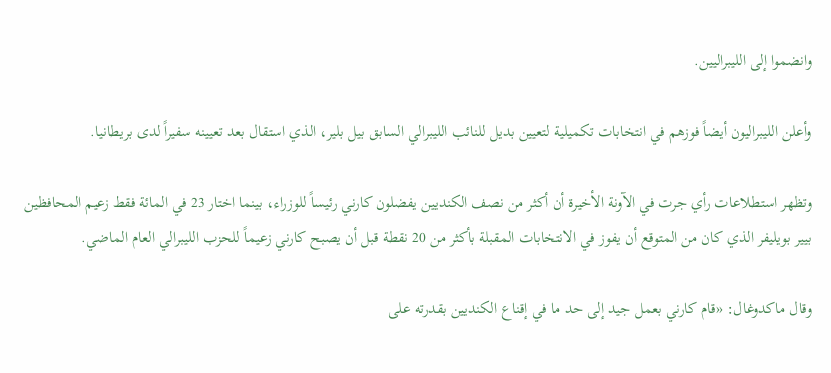وانضموا إلى الليبراليين.

وأعلن الليبراليون أيضاً فوزهم ‌في انتخابات تكميلية لتعيين بديل للنائب الليبرالي السابق بيل بلير، الذي استقال بعد تعيينه سفيراً لدى بريطانيا.

وتظهر استطلاعات رأي جرت في الآونة الأخيرة أن أكثر من نصف الكنديين يفضلون كارني رئيساً للوزراء، بينما اختار 23 في المائة فقط زعيم المحافظين بيير بويليفر الذي كان من المتوقع أن يفوز في الانتخابات المقبلة بأكثر من 20 نقطة قبل أن يصبح كارني زعيماً للحزب الليبرالي العام الماضي.

وقال ماكدوغال: «قام كارني بعمل جيد إلى حد ما في إقناع الكنديين بقدرته على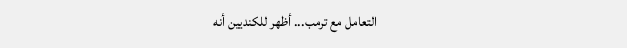التعامل مع ترمب... أظهر للكنديين أنه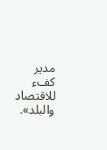مدير كفء للاقتصاد والبلد».